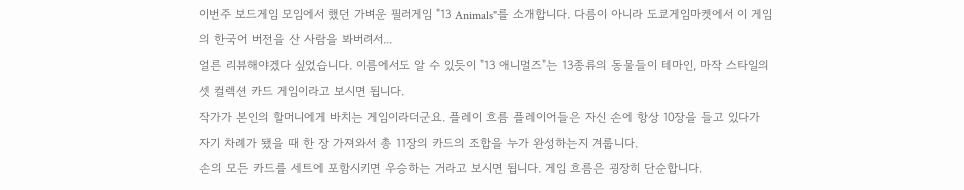이번주 보드게임 모임에서 했던 가벼운 필러게임 "13 Animals"를 소개합니다. 다름이 아니라 도쿄게임마켓에서 이 게임의 한국어 버전을 산 사람을 봐버려서...
얼른 리뷰해야겠다 싶었습니다. 이름에서도 알 수 있듯이 "13 애니멀즈"는 13종류의 동물들이 테마인, 마작 스타일의 셋 컬렉션 카드 게임이라고 보시면 됩니다.
작가가 본인의 할머니에게 바치는 게임이라더군요. 플레이 흐름 플레이어들은 자신 손에 항상 10장을 들고 있다가 자기 차례가 됐을 때 한 장 가져와서 총 11장의 카드의 조합을 누가 완성하는지 겨룹니다.
손의 모든 카드를 세트에 포함시키면 우승하는 거라고 보시면 됩니다. 게임 흐름은 굉장히 단순합니다.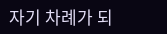자기 차례가 되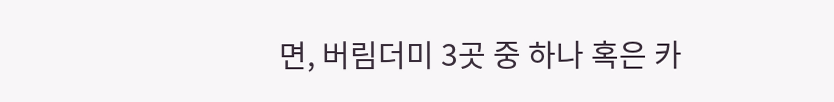면, 버림더미 3곳 중 하나 혹은 카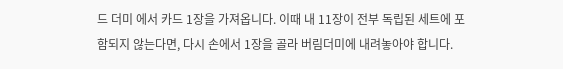드 더미 에서 카드 1장을 가져옵니다. 이때 내 11장이 전부 독립된 세트에 포함되지 않는다면, 다시 손에서 1장을 골라 버림더미에 내려놓아야 합니다.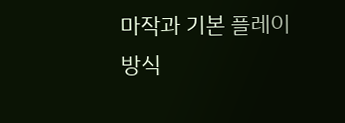마작과 기본 플레이 방식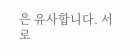은 유사합니다. 서로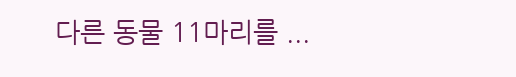다른 동물 11마리를 ...